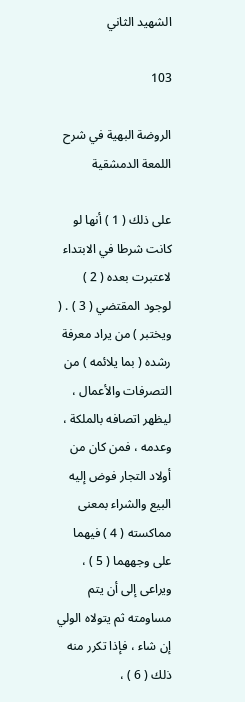الشهيد الثاني

103

الروضة البهية في شرح اللمعة الدمشقية

على ذلك ( 1 ) أنها لو كانت شرطا في الابتداء لاعتبرت بعده ( 2 ) لوجود المقتضي ( 3 ) . ( ويختبر ) من يراد معرفة رشده ( بما يلائمه ) من التصرفات والأعمال ، ليظهر اتصافه بالملكة ، وعدمه ، فمن كان من أولاد التجار فوض إليه البيع والشراء بمعنى مماكسته ( 4 ) فيهما على وجههما ( 5 ) ، ويراعى إلى أن يتم مساومته ثم يتولاه الولي إن شاء ، فإذا تكرر منه ذلك ( 6 ) ،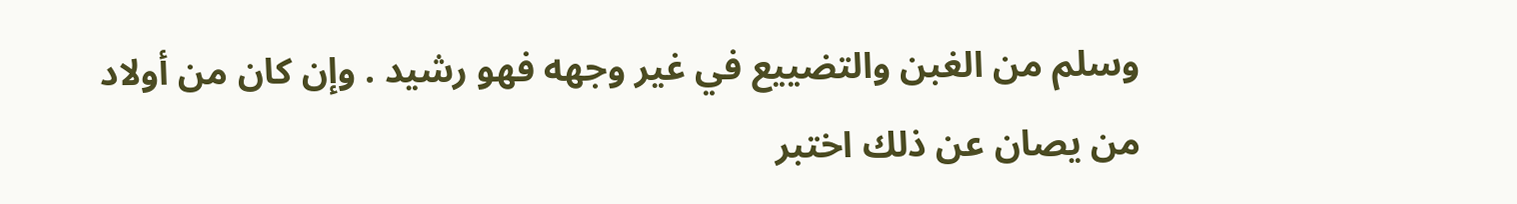وسلم من الغبن والتضييع في غير وجهه فهو رشيد . وإن كان من أولاد من يصان عن ذلك اختبر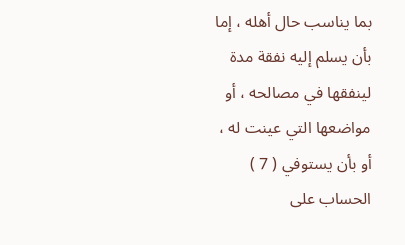بما يناسب حال أهله ، إما بأن يسلم إليه نفقة مدة لينفقها في مصالحه ، أو مواضعها التي عينت له ، أو بأن يستوفي ( 7 ) الحساب على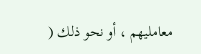معامليهم ، أو نحو ذلك (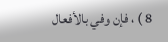8 ) ، فإن وفي بالأفعال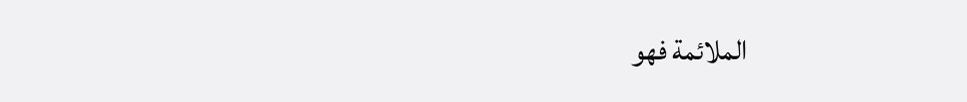الملائمة فهو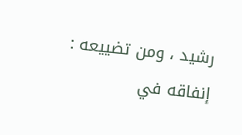رشيد ، ومن تضييعه : إنفاقه في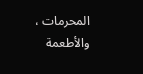المحرمات ، والأطعمة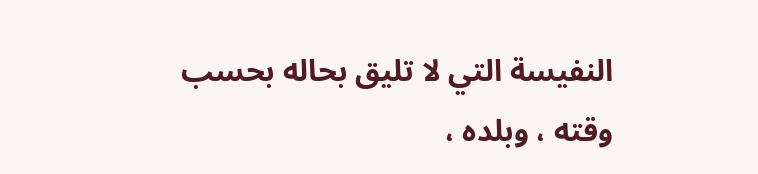النفيسة التي لا تليق بحاله بحسب وقته ، وبلده ،